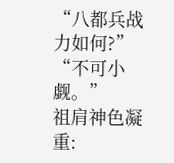“八都兵战力如何?”
“不可小觑。”
祖肩神色凝重: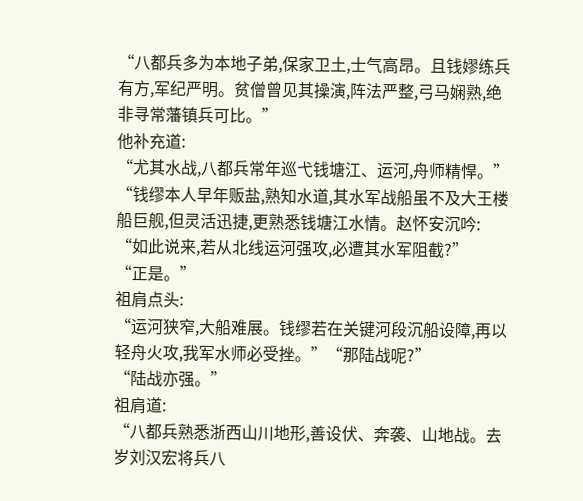“八都兵多为本地子弟,保家卫土,士气高昂。且钱嫪练兵有方,军纪严明。贫僧曾见其操演,阵法严整,弓马娴熟,绝非寻常藩镇兵可比。”
他补充道:
“尤其水战,八都兵常年巡弋钱塘江、运河,舟师精悍。”
“钱缪本人早年贩盐,熟知水道,其水军战船虽不及大王楼船巨舰,但灵活迅捷,更熟悉钱塘江水情。赵怀安沉吟:
“如此说来,若从北线运河强攻,必遭其水军阻截?”
“正是。”
祖肩点头:
“运河狭窄,大船难展。钱缪若在关键河段沉船设障,再以轻舟火攻,我军水师必受挫。”“那陆战呢?”
“陆战亦强。”
祖肩道:
“八都兵熟悉浙西山川地形,善设伏、奔袭、山地战。去岁刘汉宏将兵八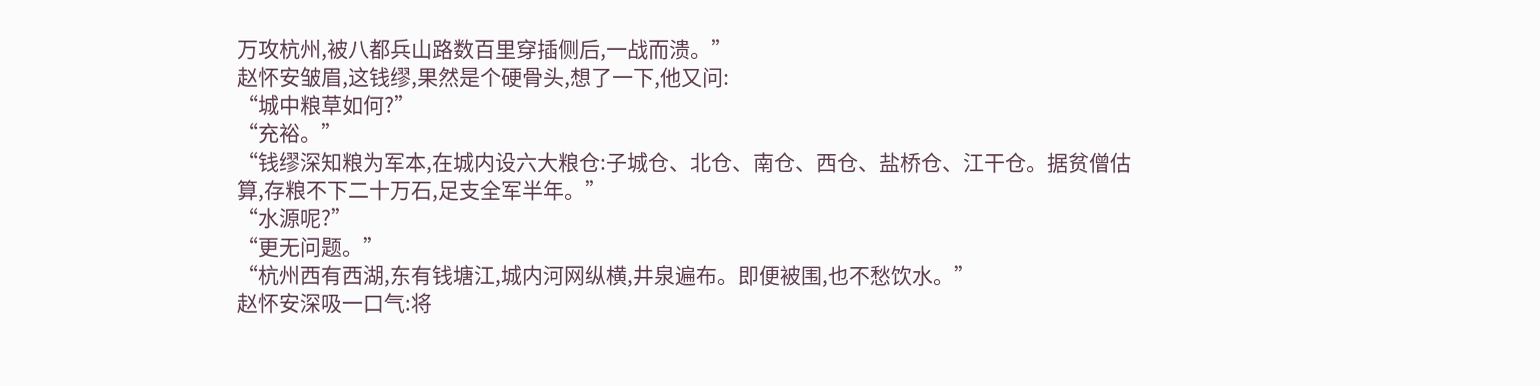万攻杭州,被八都兵山路数百里穿插侧后,一战而溃。”
赵怀安皱眉,这钱缪,果然是个硬骨头,想了一下,他又问:
“城中粮草如何?”
“充裕。”
“钱缪深知粮为军本,在城内设六大粮仓:子城仓、北仓、南仓、西仓、盐桥仓、江干仓。据贫僧估算,存粮不下二十万石,足支全军半年。”
“水源呢?”
“更无问题。”
“杭州西有西湖,东有钱塘江,城内河网纵横,井泉遍布。即便被围,也不愁饮水。”
赵怀安深吸一口气:将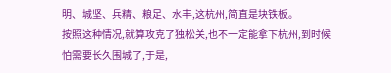明、城坚、兵精、粮足、水丰,这杭州,简直是块铁板。
按照这种情况,就算攻克了独松关,也不一定能拿下杭州,到时候怕需要长久围城了,于是,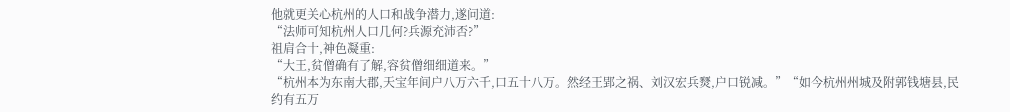他就更关心杭州的人口和战争潜力,遂问道:
“法师可知杭州人口几何?兵源充沛否?”
祖肩合十,神色凝重:
“大王,贫僧确有了解,容贫僧细细道来。”
“杭州本为东南大郡,天宝年间户八万六千,口五十八万。然经王郢之祸、刘汉宏兵燹,户口锐减。”“如今杭州州城及附郭钱塘县,民约有五万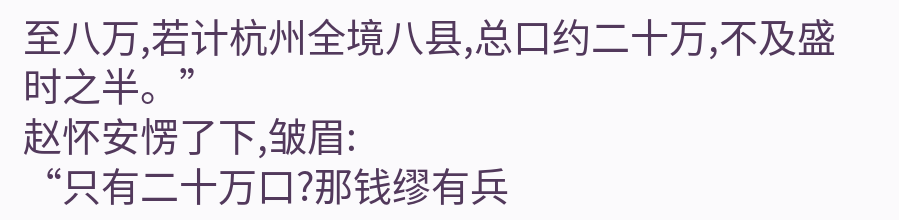至八万,若计杭州全境八县,总口约二十万,不及盛时之半。”
赵怀安愣了下,皱眉:
“只有二十万口?那钱缪有兵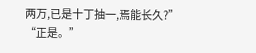两万,已是十丁抽一,焉能长久?”
“正是。”